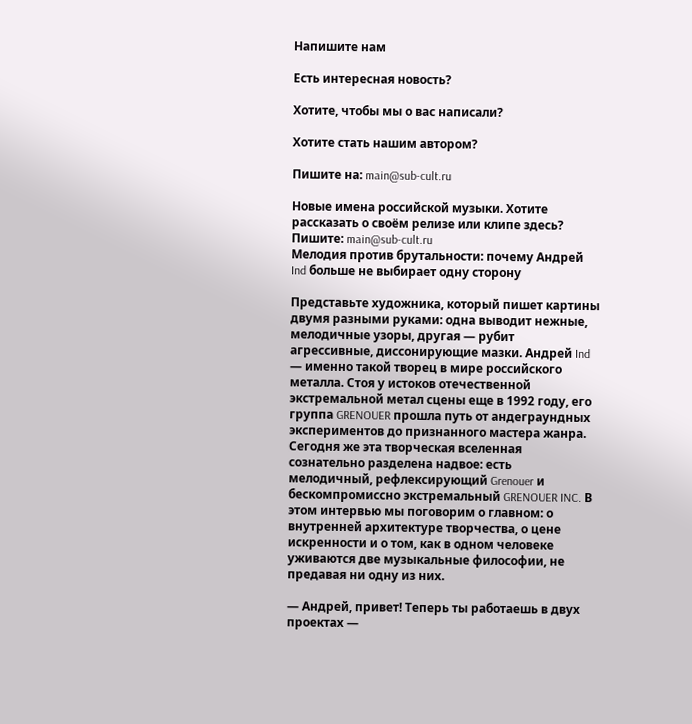Напишите нам

Есть интересная новость?

Хотите, чтобы мы о вас написали?

Хотите стать нашим автором?

Пишите на: main@sub-cult.ru

Новые имена российской музыки. Хотите рассказать о своём релизе или клипе здесь? Пишите: main@sub-cult.ru
Мелодия против брутальности: почему Андрей Ind больше не выбирает одну сторону

Представьте художника, который пишет картины двумя разными руками: одна выводит нежные, мелодичные узоры, другая — рубит агрессивные, диссонирующие мазки. Андрей Ind — именно такой творец в мире российского металла. Стоя у истоков отечественной экстремальной метал сцены еще в 1992 году, его группа GRENOUER прошла путь от андеграундных экспериментов до признанного мастера жанра. Сегодня же эта творческая вселенная сознательно разделена надвое: есть мелодичный, рефлексирующий Grenouer и бескомпромиссно экстремальный GRENOUER INC. В этом интервью мы поговорим о главном: о внутренней архитектуре творчества, о цене искренности и о том, как в одном человеке уживаются две музыкальные философии, не предавая ни одну из них.

— Андрей, привет! Теперь ты работаешь в двух проектах —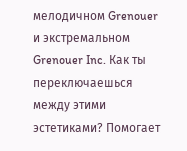мелодичном Grenouer и экстремальном Grenouer Inc. Как ты переключаешься между этими эстетиками? Помогает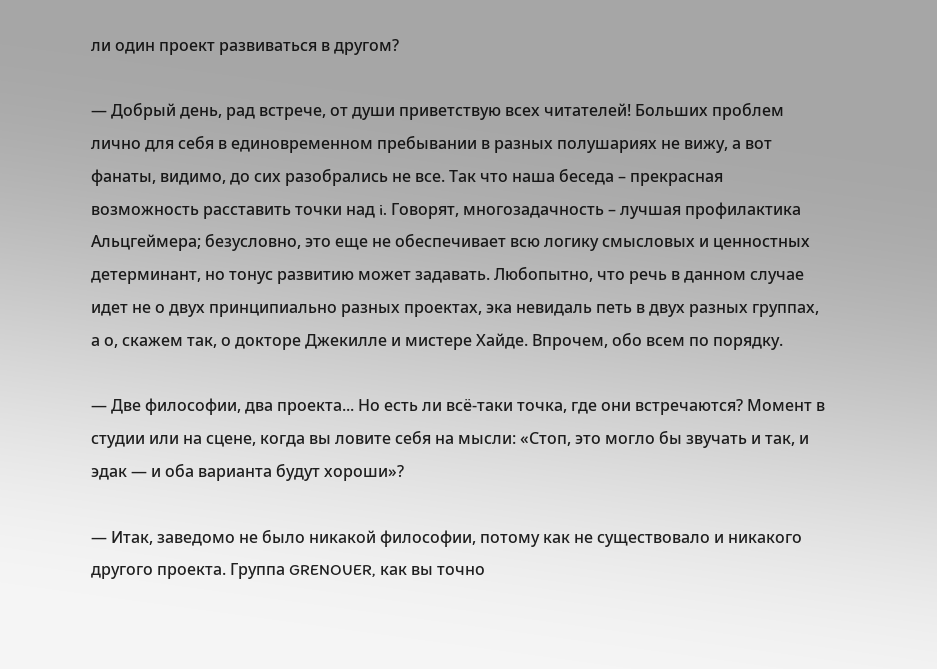ли один проект развиваться в другом?

— Добрый день, рад встрече, от души приветствую всех читателей! Больших проблем лично для себя в единовременном пребывании в разных полушариях не вижу, а вот фанаты, видимо, до сих разобрались не все. Так что наша беседа – прекрасная возможность расставить точки над i. Говорят, многозадачность – лучшая профилактика Альцгеймера; безусловно, это еще не обеспечивает всю логику смысловых и ценностных детерминант, но тонус развитию может задавать. Любопытно, что речь в данном случае идет не о двух принципиально разных проектах, эка невидаль петь в двух разных группах, а о, скажем так, о докторе Джекилле и мистере Хайде. Впрочем, обо всем по порядку.

— Две философии, два проекта... Но есть ли всё-таки точка, где они встречаются? Момент в студии или на сцене, когда вы ловите себя на мысли: «Стоп, это могло бы звучать и так, и эдак — и оба варианта будут хороши»?

— Итак, заведомо не было никакой философии, потому как не существовало и никакого другого проекта. Группа GRENOUER, как вы точно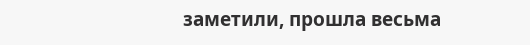заметили, прошла весьма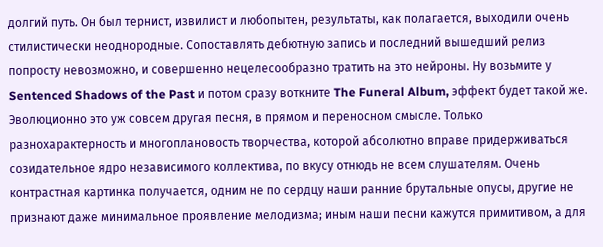долгий путь. Он был тернист, извилист и любопытен, результаты, как полагается, выходили очень стилистически неоднородные. Сопоставлять дебютную запись и последний вышедший релиз попросту невозможно, и совершенно нецелесообразно тратить на это нейроны. Ну возьмите у Sentenced Shadows of the Past и потом сразу воткните The Funeral Album, эффект будет такой же. Эволюционно это уж совсем другая песня, в прямом и переносном смысле. Только разнохарактерность и многоплановость творчества, которой абсолютно вправе придерживаться созидательное ядро независимого коллектива, по вкусу отнюдь не всем слушателям. Очень контрастная картинка получается, одним не по сердцу наши ранние брутальные опусы, другие не признают даже минимальное проявление мелодизма; иным наши песни кажутся примитивом, а для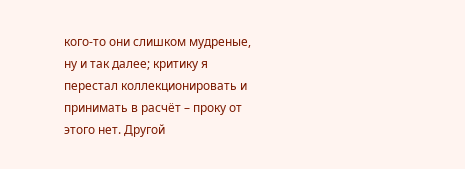кого-то они слишком мудреные, ну и так далее; критику я перестал коллекционировать и принимать в расчёт – проку от этого нет. Другой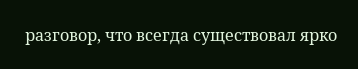разговор, что всегда существовал ярко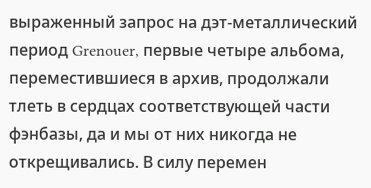выраженный запрос на дэт-металлический период Grenouer, первые четыре альбома, переместившиеся в архив, продолжали тлеть в сердцах соответствующей части фэнбазы, да и мы от них никогда не открещивались. В силу перемен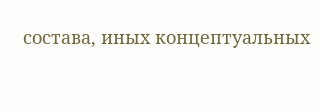состава, иных концептуальных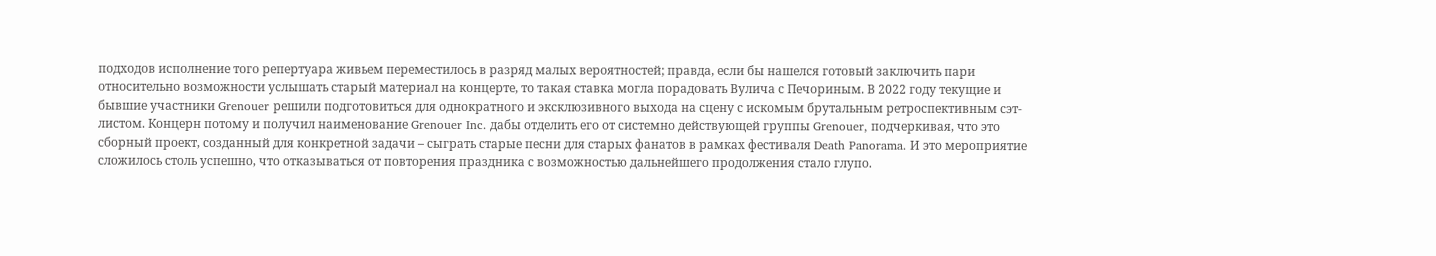подходов исполнение того репертуара живьем переместилось в разряд малых вероятностей; правда, если бы нашелся готовый заключить пари относительно возможности услышать старый материал на концерте, то такая ставка могла порадовать Вулича с Печориным. В 2022 году текущие и бывшие участники Grenouer решили подготовиться для однократного и эксклюзивного выхода на сцену с искомым брутальным ретроспективным сэт-листом. Концерн потому и получил наименование Grenouer Inc. дабы отделить его от системно действующей группы Grenouer, подчеркивая, что это сборный проект, созданный для конкретной задачи – сыграть старые песни для старых фанатов в рамках фестиваля Death Panorama. И это мероприятие сложилось столь успешно, что отказываться от повторения праздника с возможностью дальнейшего продолжения стало глупо.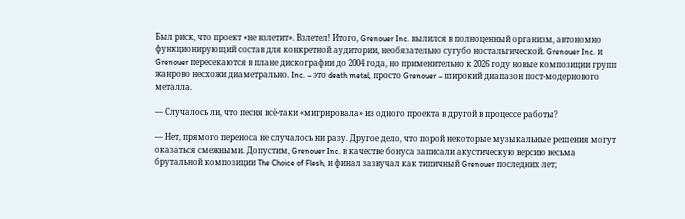Был риск, что проект «не взлетит». Взлетел! Итого, Grenouer Inc. вылился в полноценный организм, автономно функционирующий состав для конкретной аудитории, необязательно сугубо ностальгической. Grenouer Inc. и Grenouer пересекаются в плане дискографии до 2004 года, но применительно к 2026 году новые композиции групп жанрово несхожи диаметрально. Inc. – это death metal, просто Grenouer – широкий диапазон пост-модернового металла.

— Случалось ли, что песня всё-таки «мигрировала» из одного проекта в другой в процессе работы?

— Нет, прямого переноса не случалось ни разу. Другое дело, что порой некоторые музыкальные решения могут оказаться смежными. Допустим, Grenouer Inc. в качестве бонуса записали акустическую версию весьма брутальной композиции The Choice of Flesh, и финал зазвучал как типичный Grenouer последних лет;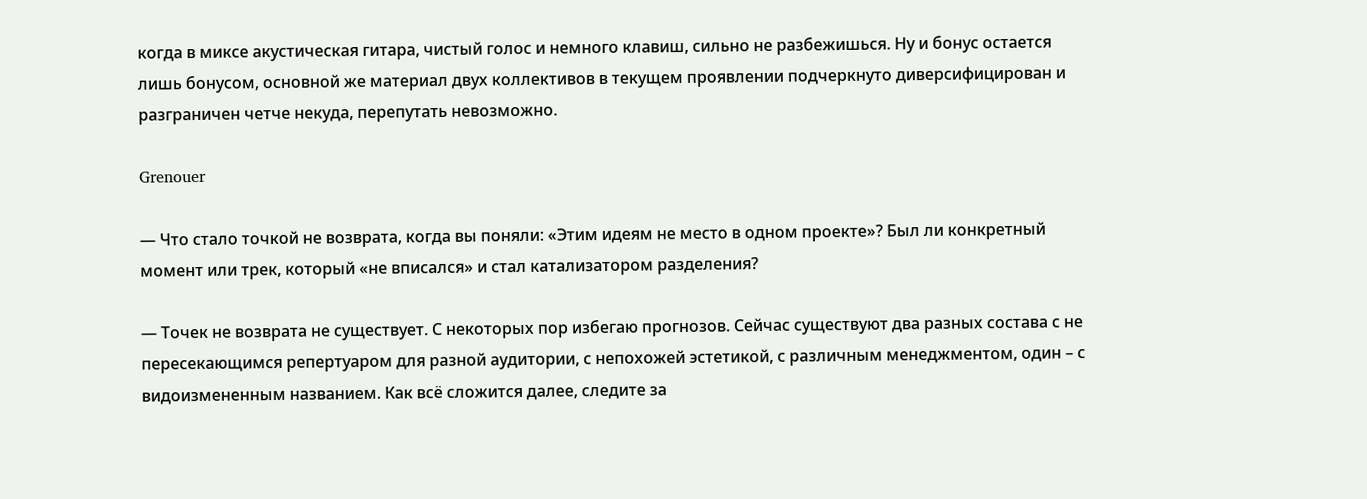когда в миксе акустическая гитара, чистый голос и немного клавиш, сильно не разбежишься. Ну и бонус остается лишь бонусом, основной же материал двух коллективов в текущем проявлении подчеркнуто диверсифицирован и разграничен четче некуда, перепутать невозможно.

Grenouer

— Что стало точкой не возврата, когда вы поняли: «Этим идеям не место в одном проекте»? Был ли конкретный момент или трек, который «не вписался» и стал катализатором разделения?

— Точек не возврата не существует. С некоторых пор избегаю прогнозов. Сейчас существуют два разных состава с не пересекающимся репертуаром для разной аудитории, с непохожей эстетикой, с различным менеджментом, один – с видоизмененным названием. Как всё сложится далее, следите за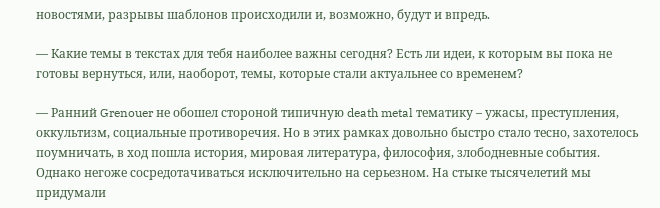новостями, разрывы шаблонов происходили и, возможно, будут и впредь.

— Какие темы в текстах для тебя наиболее важны сегодня? Есть ли идеи, к которым вы пока не готовы вернуться, или, наоборот, темы, которые стали актуальнее со временем?

— Ранний Grenouer не обошел стороной типичную death metal тематику – ужасы, преступления, оккультизм, социальные противоречия. Но в этих рамках довольно быстро стало тесно, захотелось поумничать, в ход пошла история, мировая литература, философия, злободневные события. Однако негоже сосредотачиваться исключительно на серьезном. На стыке тысячелетий мы придумали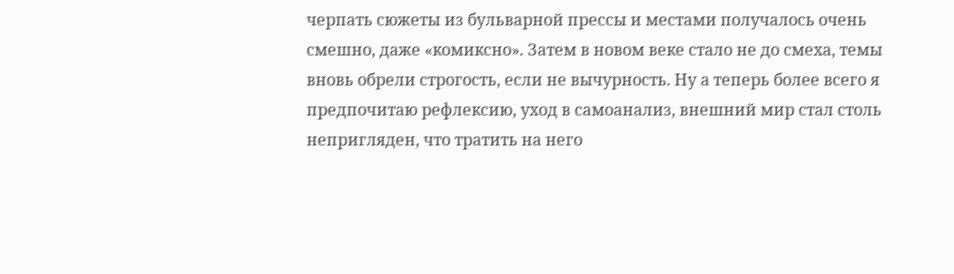черпать сюжеты из бульварной прессы и местами получалось очень смешно, даже «комиксно». Затем в новом веке стало не до смеха, темы вновь обрели строгость, если не вычурность. Ну а теперь более всего я предпочитаю рефлексию, уход в самоанализ, внешний мир стал столь непригляден, что тратить на него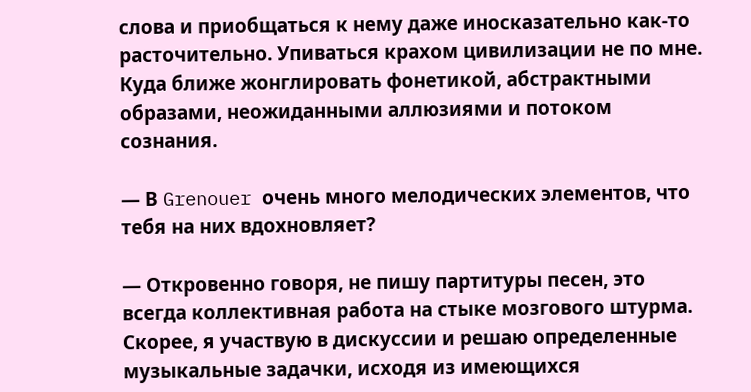слова и приобщаться к нему даже иносказательно как-то расточительно. Упиваться крахом цивилизации не по мне. Куда ближе жонглировать фонетикой, абстрактными образами, неожиданными аллюзиями и потоком сознания.

— В Grenouer очень много мелодических элементов, что тебя на них вдохновляет?

— Откровенно говоря, не пишу партитуры песен, это всегда коллективная работа на стыке мозгового штурма. Скорее, я участвую в дискуссии и решаю определенные музыкальные задачки, исходя из имеющихся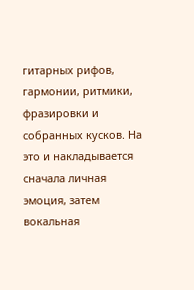гитарных рифов, гармонии, ритмики, фразировки и собранных кусков. На это и накладывается сначала личная эмоция, затем вокальная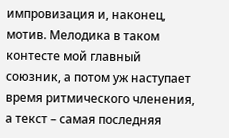импровизация и, наконец, мотив. Мелодика в таком контесте мой главный союзник, а потом уж наступает время ритмического членения, а текст – самая последняя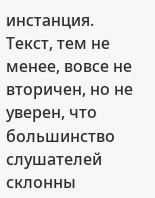инстанция. Текст, тем не менее, вовсе не вторичен, но не уверен, что большинство слушателей склонны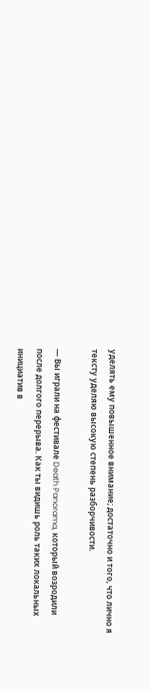уделять ему повышенное внимание; достаточно и того, что лично я тексту уделяю высокую степень разборчивости.

— Вы играли на фестивале Death Panorama, который возродили после долгого перерыва. Как ты видишь роль таких локальных инициатив в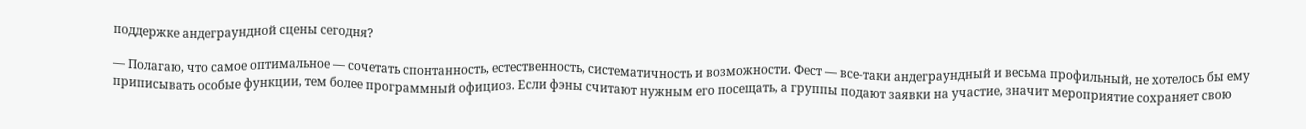поддержке андеграундной сцены сегодня?

— Полагаю, что самое оптимальное — сочетать спонтанность, естественность, систематичность и возможности. Фест — все-таки андеграундный и весьма профильный, не хотелось бы ему приписывать особые функции, тем более программный официоз. Если фэны считают нужным его посещать, а группы подают заявки на участие, значит мероприятие сохраняет свою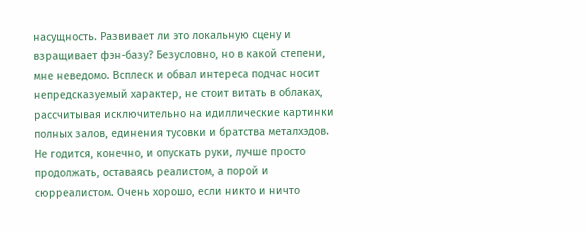насущность. Развивает ли это локальную сцену и взращивает фэн-базу? Безусловно, но в какой степени, мне неведомо. Всплеск и обвал интереса подчас носит непредсказуемый характер, не стоит витать в облаках, рассчитывая исключительно на идиллические картинки полных залов, единения тусовки и братства металхэдов. Не годится, конечно, и опускать руки, лучше просто продолжать, оставаясь реалистом, а порой и сюрреалистом. Очень хорошо, если никто и ничто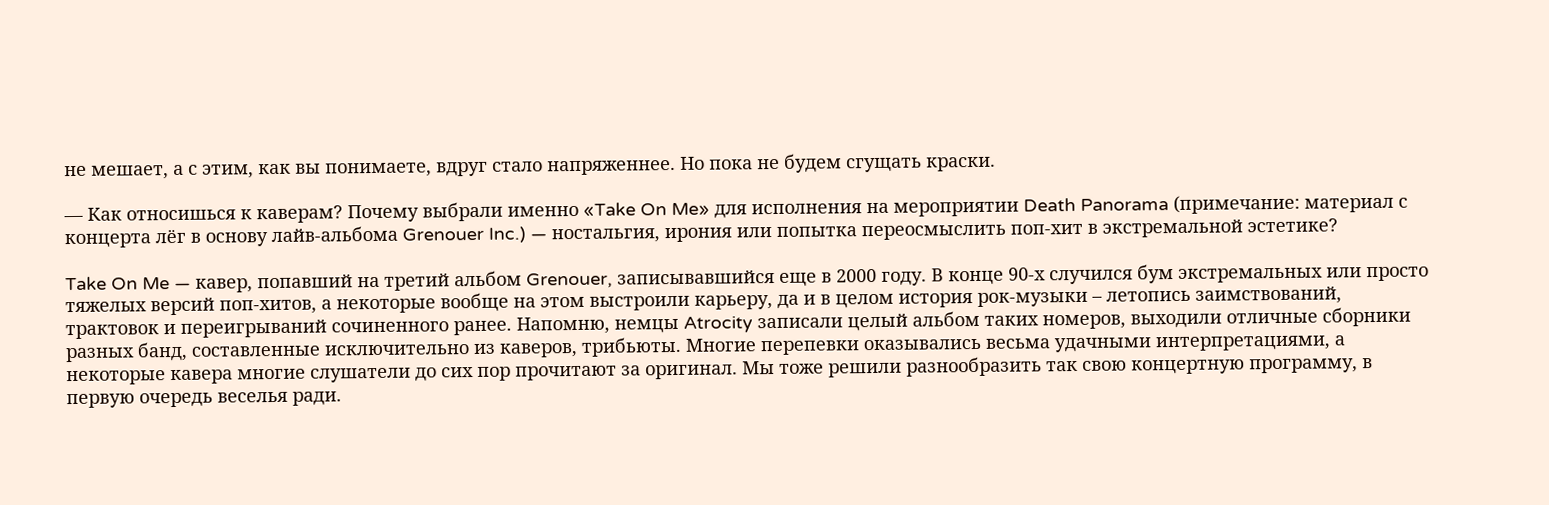не мешает, а с этим, как вы понимаете, вдруг стало напряженнее. Но пока не будем сгущать краски.

— Как относишься к каверам? Почему выбрали именно «Take On Me» для исполнения на мероприятии Death Panorama (примечание: материал с концерта лёг в основу лайв-альбома Grenouer Inc.) — ностальгия, ирония или попытка переосмыслить поп-хит в экстремальной эстетике?

Take On Me — кавер, попавший на третий альбом Grenouer, записывавшийся еще в 2000 году. В конце 90-х случился бум экстремальных или просто тяжелых версий поп-хитов, а некоторые вообще на этом выстроили карьеру, да и в целом история рок-музыки – летопись заимствований, трактовок и переигрываний сочиненного ранее. Напомню, немцы Atrocity записали целый альбом таких номеров, выходили отличные сборники разных банд, составленные исключительно из каверов, трибьюты. Многие перепевки оказывались весьма удачными интерпретациями, а некоторые кавера многие слушатели до сих пор прочитают за оригинал. Мы тоже решили разнообразить так свою концертную программу, в первую очередь веселья ради.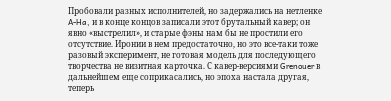Пробовали разных исполнителей, но задержались на нетленке A-Ha, и в конце концов записали этот брутальный кавер; он явно «выстрелил», и старые фэны нам бы не простили его отсутствие. Иронии в нем предостаточно, но это все-таки тоже разовый эксперимент, не готовая модель для последующего творчества не визитная карточка. С кавер-версиями Grenouer в дальнейшем еще соприкасались, но эпоха настала другая, теперь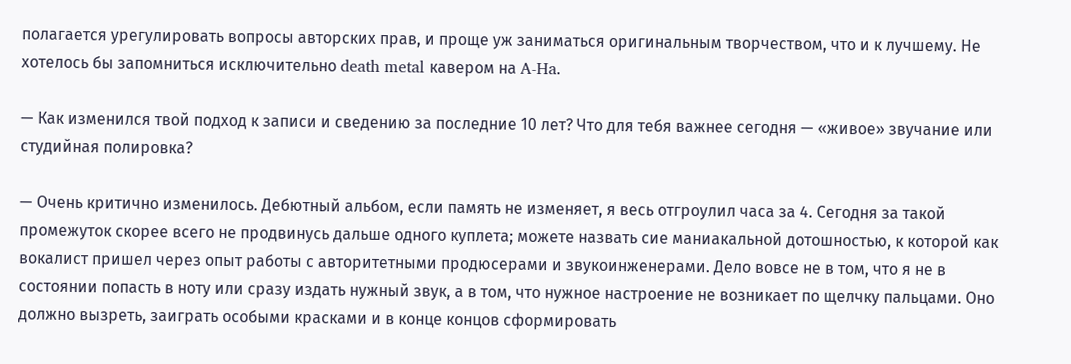полагается урегулировать вопросы авторских прав, и проще уж заниматься оригинальным творчеством, что и к лучшему. Не хотелось бы запомниться исключительно death metal кавером на A-Ha.

— Как изменился твой подход к записи и сведению за последние 10 лет? Что для тебя важнее сегодня — «живое» звучание или студийная полировка?

— Очень критично изменилось. Дебютный альбом, если память не изменяет, я весь отгроулил часа за 4. Сегодня за такой промежуток скорее всего не продвинусь дальше одного куплета; можете назвать сие маниакальной дотошностью, к которой как вокалист пришел через опыт работы с авторитетными продюсерами и звукоинженерами. Дело вовсе не в том, что я не в состоянии попасть в ноту или сразу издать нужный звук, а в том, что нужное настроение не возникает по щелчку пальцами. Оно должно вызреть, заиграть особыми красками и в конце концов сформировать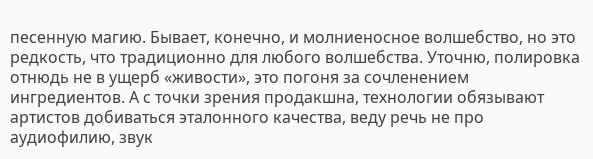песенную магию. Бывает, конечно, и молниеносное волшебство, но это редкость, что традиционно для любого волшебства. Уточню, полировка отнюдь не в ущерб «живости», это погоня за сочленением ингредиентов. А с точки зрения продакшна, технологии обязывают артистов добиваться эталонного качества, веду речь не про аудиофилию, звук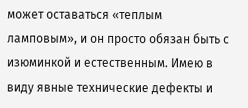может оставаться «теплым ламповым», и он просто обязан быть с изюминкой и естественным. Имею в виду явные технические дефекты и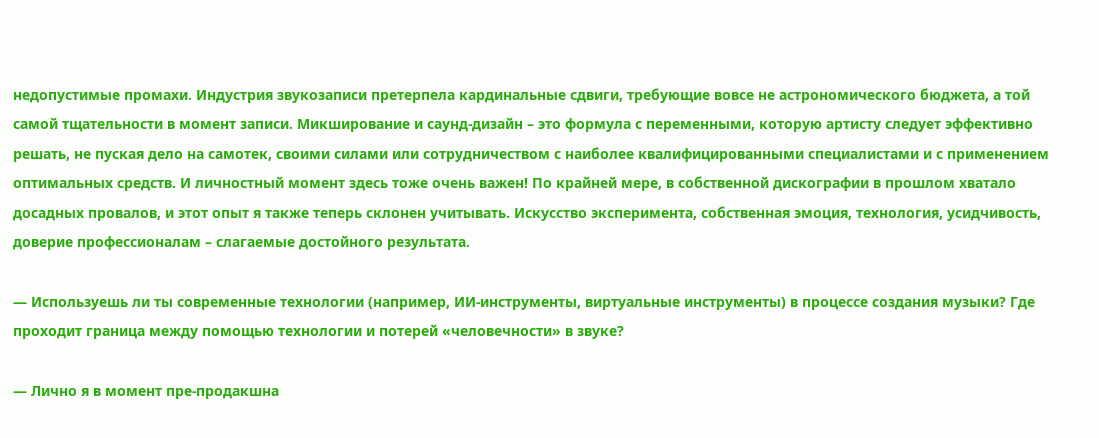недопустимые промахи. Индустрия звукозаписи претерпела кардинальные сдвиги, требующие вовсе не астрономического бюджета, а той самой тщательности в момент записи. Микширование и саунд-дизайн – это формула с переменными, которую артисту следует эффективно решать, не пуская дело на самотек, своими силами или сотрудничеством с наиболее квалифицированными специалистами и с применением оптимальных средств. И личностный момент здесь тоже очень важен! По крайней мере, в собственной дискографии в прошлом хватало досадных провалов, и этот опыт я также теперь склонен учитывать. Искусство эксперимента, собственная эмоция, технология, усидчивость, доверие профессионалам – слагаемые достойного результата.

— Используешь ли ты современные технологии (например, ИИ-инструменты, виртуальные инструменты) в процессе создания музыки? Где проходит граница между помощью технологии и потерей «человечности» в звуке?

— Лично я в момент пре-продакшна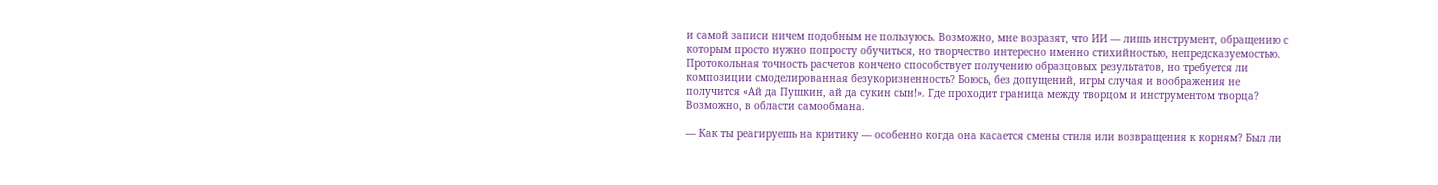и самой записи ничем подобным не пользуюсь. Возможно, мне возразят, что ИИ — лишь инструмент, обращению с которым просто нужно попросту обучиться, но творчество интересно именно стихийностью, непредсказуемостью. Протокольная точность расчетов кончено способствует получению образцовых результатов, но требуется ли композиции смоделированная безукоризненность? Боюсь, без допущений, игры случая и воображения не получится «Ай да Пушкин, ай да сукин сын!». Где проходит граница между творцом и инструментом творца? Возможно, в области самообмана.

— Как ты реагируешь на критику — особенно когда она касается смены стиля или возвращения к корням? Был ли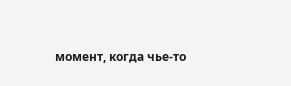момент, когда чье-то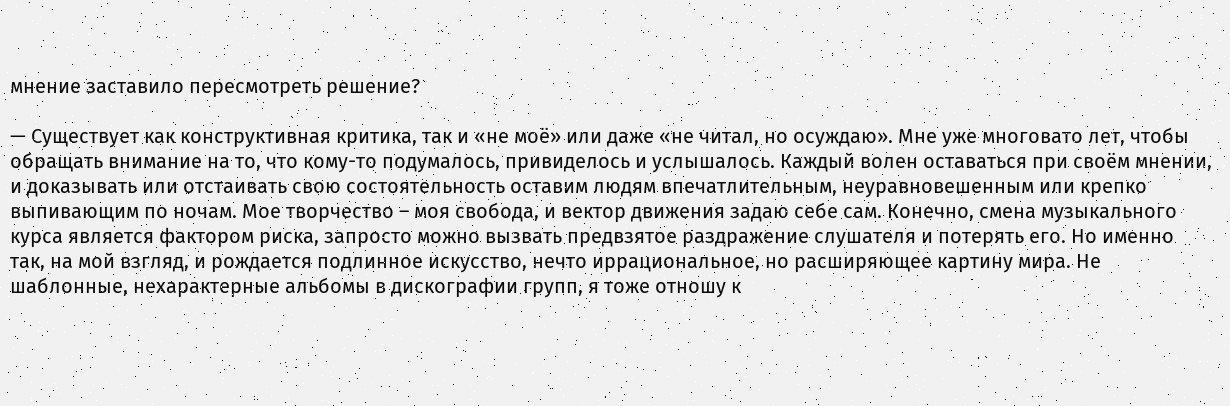мнение заставило пересмотреть решение?

— Существует как конструктивная критика, так и «не моё» или даже «не читал, но осуждаю». Мне уже многовато лет, чтобы обращать внимание на то, что кому-то подумалось, привиделось и услышалось. Каждый волен оставаться при своём мнении, и доказывать или отстаивать свою состоятельность оставим людям впечатлительным, неуравновешенным или крепко выпивающим по ночам. Мое творчество – моя свобода, и вектор движения задаю себе сам. Конечно, смена музыкального курса является фактором риска, запросто можно вызвать предвзятое раздражение слушателя и потерять его. Но именно так, на мой взгляд, и рождается подлинное искусство, нечто иррациональное, но расширяющее картину мира. Не шаблонные, нехарактерные альбомы в дискографии групп, я тоже отношу к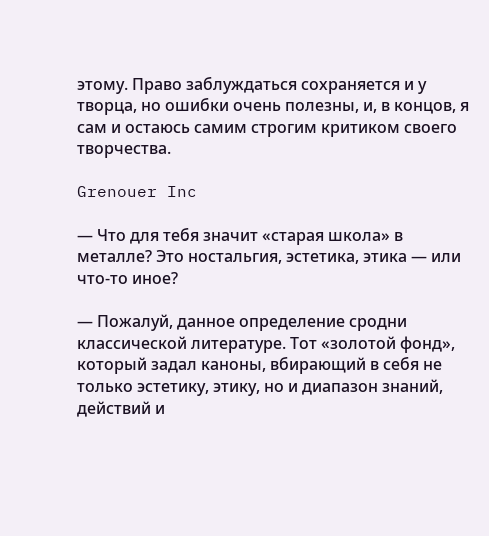этому. Право заблуждаться сохраняется и у творца, но ошибки очень полезны, и, в концов, я сам и остаюсь самим строгим критиком своего творчества.

Grenouer Inc

— Что для тебя значит «старая школа» в металле? Это ностальгия, эстетика, этика — или что-то иное?

— Пожалуй, данное определение сродни классической литературе. Тот «золотой фонд», который задал каноны, вбирающий в себя не только эстетику, этику, но и диапазон знаний, действий и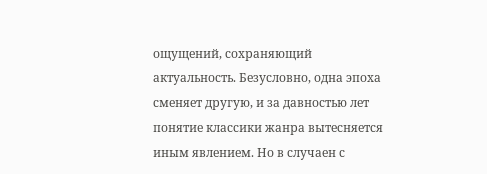ощущений, сохраняющий актуальность. Безусловно, одна эпоха сменяет другую, и за давностью лет понятие классики жанра вытесняется иным явлением. Но в случаен с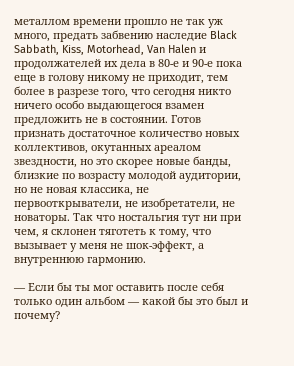металлом времени прошло не так уж много, предать забвению наследие Black Sabbath, Kiss, Motorhead, Van Halen и продолжателей их дела в 80-е и 90-е пока еще в голову никому не приходит, тем более в разрезе того, что сегодня никто ничего особо выдающегося взамен предложить не в состоянии. Готов признать достаточное количество новых коллективов, окутанных ареалом звездности, но это скорее новые банды, близкие по возрасту молодой аудитории, но не новая классика, не первооткрыватели, не изобретатели, не новаторы. Так что ностальгия тут ни при чем, я склонен тяготеть к тому, что вызывает у меня не шок-эффект, а внутреннюю гармонию.

— Если бы ты мог оставить после себя только один альбом — какой бы это был и почему?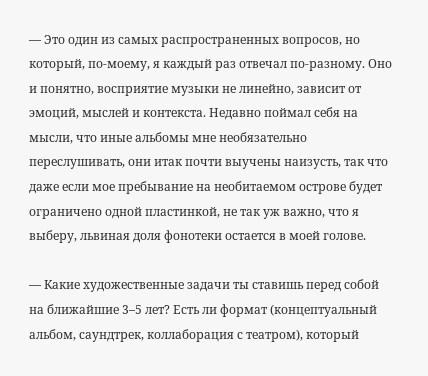— Это один из самых распространенных вопросов, но который, по-моему, я каждый раз отвечал по-разному. Оно и понятно, восприятие музыки не линейно, зависит от эмоций, мыслей и контекста. Недавно поймал себя на мысли, что иные альбомы мне необязательно переслушивать, они итак почти выучены наизусть, так что даже если мое пребывание на необитаемом острове будет ограничено одной пластинкой, не так уж важно, что я выберу, львиная доля фонотеки остается в моей голове.

— Какие художественные задачи ты ставишь перед собой на ближайшие 3–5 лет? Есть ли формат (концептуальный альбом, саундтрек, коллаборация с театром), который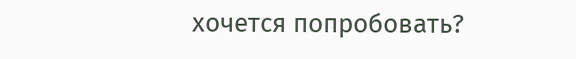хочется попробовать?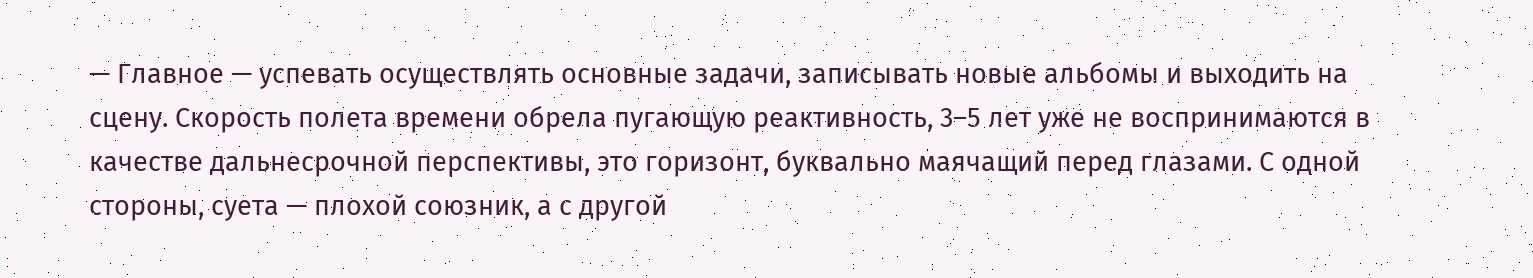— Главное — успевать осуществлять основные задачи, записывать новые альбомы и выходить на сцену. Скорость полета времени обрела пугающую реактивность, 3–5 лет уже не воспринимаются в качестве дальнесрочной перспективы, это горизонт, буквально маячащий перед глазами. С одной стороны, суета — плохой союзник, а с другой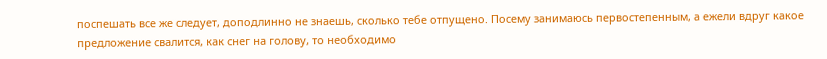поспешать все же следует, доподлинно не знаешь, сколько тебе отпущено. Посему занимаюсь первостепенным, а ежели вдруг какое предложение свалится, как снег на голову, то необходимо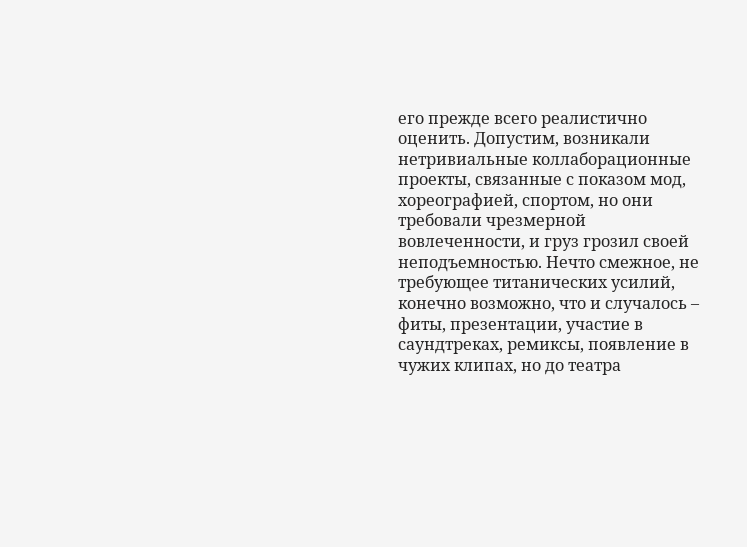его прежде всего реалистично оценить. Допустим, возникали нетривиальные коллаборационные проекты, связанные с показом мод, хореографией, спортом, но они требовали чрезмерной вовлеченности, и груз грозил своей неподъемностью. Нечто смежное, не требующее титанических усилий, конечно возможно, что и случалось – фиты, презентации, участие в саундтреках, ремиксы, появление в чужих клипах, но до театра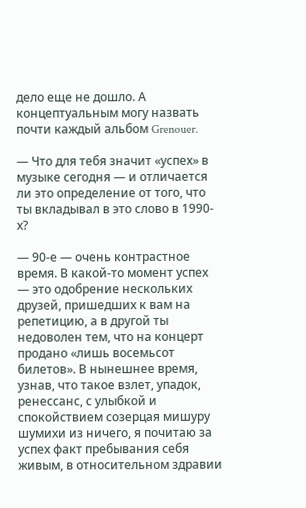дело еще не дошло. А концептуальным могу назвать почти каждый альбом Grenouer.

— Что для тебя значит «успех» в музыке сегодня — и отличается ли это определение от того, что ты вкладывал в это слово в 1990-х?

— 90-е — очень контрастное время. В какой-то момент успех — это одобрение нескольких друзей, пришедших к вам на репетицию, а в другой ты недоволен тем, что на концерт продано «лишь восемьсот билетов». В нынешнее время, узнав, что такое взлет, упадок, ренессанс, с улыбкой и спокойствием созерцая мишуру шумихи из ничего, я почитаю за успех факт пребывания себя живым, в относительном здравии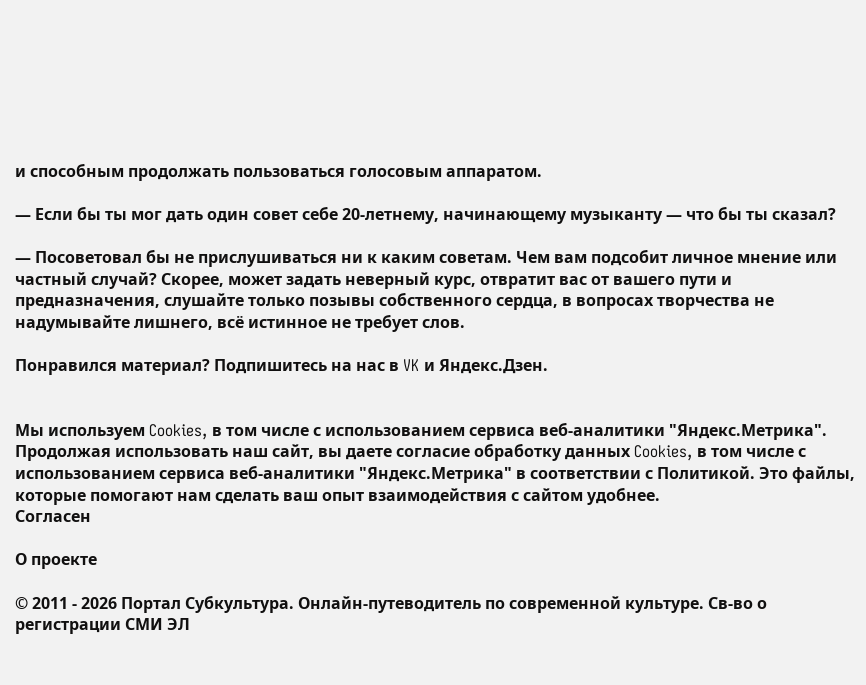и способным продолжать пользоваться голосовым аппаратом.

— Если бы ты мог дать один совет себе 20-летнему, начинающему музыканту — что бы ты сказал?

— Посоветовал бы не прислушиваться ни к каким советам. Чем вам подсобит личное мнение или частный случай? Скорее, может задать неверный курс, отвратит вас от вашего пути и предназначения, слушайте только позывы собственного сердца, в вопросах творчества не надумывайте лишнего, всё истинное не требует слов.

Понравился материал? Подпишитесь на нас в VK и Яндекс.Дзен.


Мы используем Cookies, в том числе с использованием сервиса веб-аналитики "Яндекс.Метрика". Продолжая использовать наш сайт, вы даете согласие обработку данных Cookies, в том числе с использованием сервиса веб-аналитики "Яндекс.Метрика" в соответствии с Политикой. Это файлы, которые помогают нам сделать ваш опыт взаимодействия с сайтом удобнее.
Согласен

О проекте

© 2011 - 2026 Портал Субкультура. Онлайн-путеводитель по современной культуре. Св-во о регистрации СМИ ЭЛ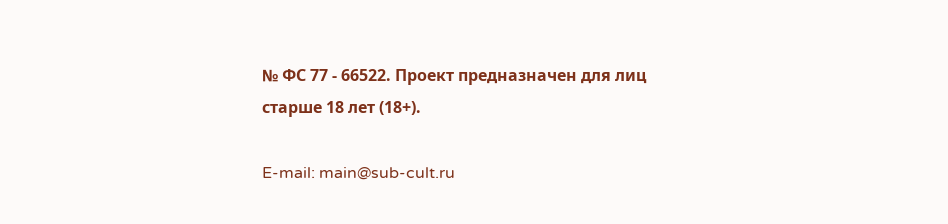№ ФС 77 - 66522. Проект предназначен для лиц старше 18 лет (18+).

E-mail: main@sub-cult.ru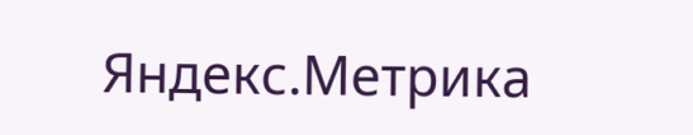Яндекс.Метрика